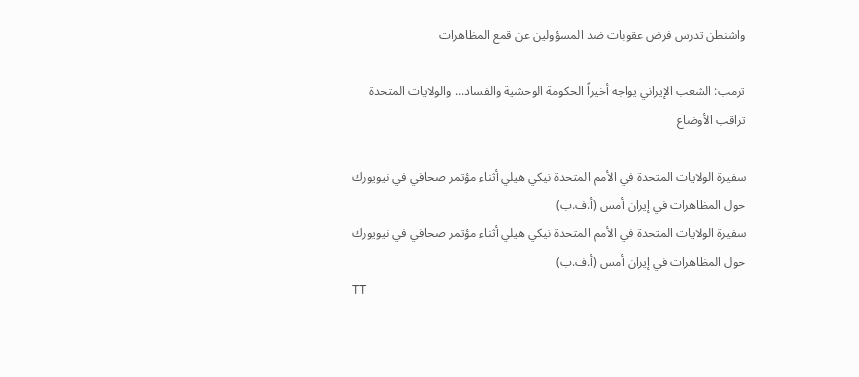واشنطن تدرس فرض عقوبات ضد المسؤولين عن قمع المظاهرات

ترمب: الشعب الإيراني يواجه أخيراً الحكومة الوحشية والفساد... والولايات المتحدة تراقب الأوضاع

سفيرة الولايات المتحدة في الأمم المتحدة نيكي هيلي أثناء مؤتمر صحافي في نيويورك حول المظاهرات في إيران أمس (أ.ف.ب)
سفيرة الولايات المتحدة في الأمم المتحدة نيكي هيلي أثناء مؤتمر صحافي في نيويورك حول المظاهرات في إيران أمس (أ.ف.ب)
TT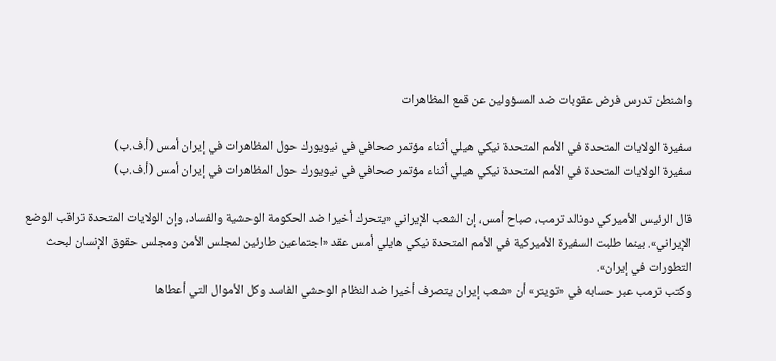واشنطن تدرس فرض عقوبات ضد المسؤولين عن قمع المظاهرات

سفيرة الولايات المتحدة في الأمم المتحدة نيكي هيلي أثناء مؤتمر صحافي في نيويورك حول المظاهرات في إيران أمس (أ.ف.ب)
سفيرة الولايات المتحدة في الأمم المتحدة نيكي هيلي أثناء مؤتمر صحافي في نيويورك حول المظاهرات في إيران أمس (أ.ف.ب)

قال الرئيس الأميركي دونالد ترمب، صباح أمس، إن الشعب الإيراني «يتحرك أخيرا ضد الحكومة الوحشية والفساد، وإن الولايات المتحدة تراقب الوضع الإيراني». بينما طلبت السفيرة الأميركية في الأمم المتحدة نيكي هايلي أمس عقد «اجتماعين طارئين لمجلس الأمن ومجلس حقوق الإنسان لبحث التطورات في إيران».
وكتب ترمب عبر حسابه في «تويتر» أن «شعب إيران يتصرف أخيرا ضد النظام الوحشي الفاسد وكل الأموال التي أعطاها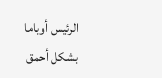الرئيس أوباما بشكل أحمق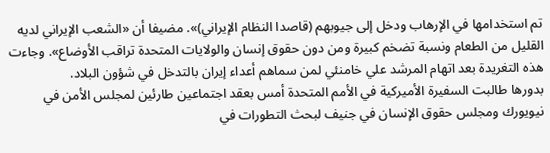تم استخدامها في الإرهاب ودخل إلى جيوبهم (قاصدا النظام الإيراني)». مضيفا أن «الشعب الإيراني لديه القليل من الطعام ونسبة تضخم كبيرة ومن دون حقوق إنسان والولايات المتحدة تراقب الأوضاع». وجاءت هذه التغريدة بعد اتهام المرشد علي خامنئي لمن سماهم أعداء إيران بالتدخل في شؤون البلاد.
بدورها طالبت السفيرة الأميركية في الأمم المتحدة أمس بعقد اجتماعين طارئين لمجلس الأمن في نيويورك ومجلس حقوق الإنسان في جنيف لبحث التطورات في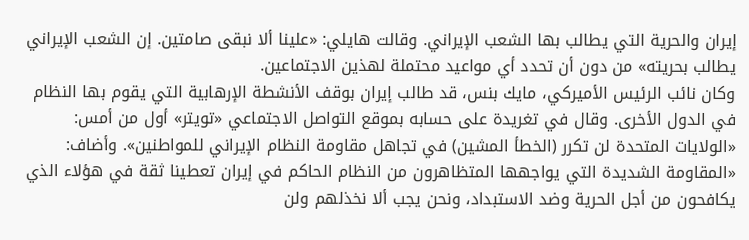إيران والحرية التي يطالب بها الشعب الإيراني. وقالت هايلي: «علينا ألا نبقى صامتين. إن الشعب الإيراني يطالب بحريته» من دون أن تحدد أي مواعيد محتملة لهذين الاجتماعين.
وكان نائب الرئيس الأميركي، مايك بنس، قد طالب إيران بوقف الأنشطة الإرهابية التي يقوم بها النظام في الدول الأخرى. وقال في تغريدة على حسابه بموقع التواصل الاجتماعي «تويتر» أول من أمس: «الولايات المتحدة لن تكرر (الخطأ المشين) في تجاهل مقاومة النظام الإيراني للمواطنين». وأضاف: «المقاومة الشديدة التي يواجهها المتظاهرون من النظام الحاكم في إيران تعطينا ثقة في هؤلاء الذي يكافحون من أجل الحرية وضد الاستبداد، ونحن يجب ألا نخذلهم ولن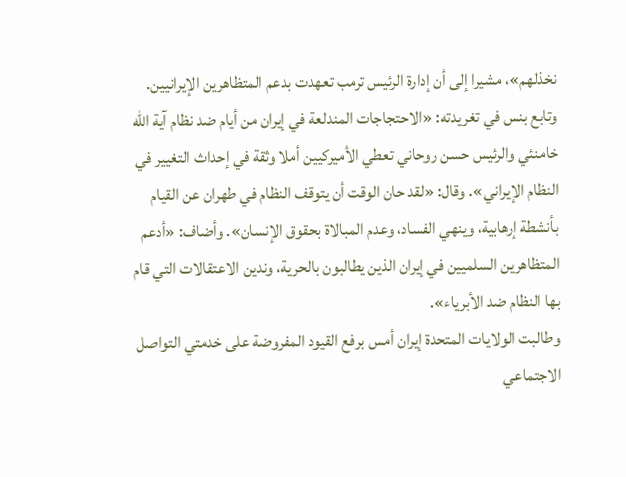نخذلهم»، مشيرا إلى أن إدارة الرئيس ترمب تعهدت بدعم المتظاهرين الإيرانيين.
وتابع بنس في تغريدته: «الاحتجاجات المندلعة في إيران من أيام ضد نظام آية الله خامنئي والرئيس حسن روحاني تعطي الأميركيين أملا وثقة في إحداث التغيير في النظام الإيراني». وقال: «لقد حان الوقت أن يتوقف النظام في طهران عن القيام بأنشطة إرهابية، وينهي الفساد، وعدم المبالاة بحقوق الإنسان». وأضاف: «أدعم المتظاهرين السلميين في إيران الذين يطالبون بالحرية، وندين الاعتقالات التي قام بها النظام ضد الأبرياء».
وطالبت الولايات المتحدة إيران أمس برفع القيود المفروضة على خدمتي التواصل الاجتماعي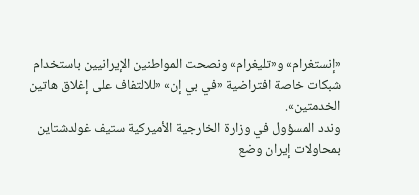«إنستغرام» و«تليغرام» ونصحت المواطنين الإيرانيين باستخدام شبكات خاصة افتراضية «في بي إن» «للالتفاف على إغلاق هاتين الخدمتين».
وندد المسؤول في وزارة الخارجية الأميركية ستيف غولدشتاين بمحاولات إيران وضع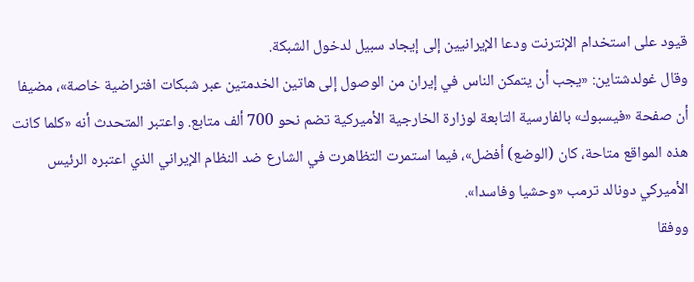قيود على استخدام الإنترنت ودعا الإيرانيين إلى إيجاد سبيل لدخول الشبكة.
وقال غولدشتاين: «يجب أن يتمكن الناس في إيران من الوصول إلى هاتين الخدمتين عبر شبكات افتراضية خاصة»، مضيفا أن صفحة «فيسبوك» بالفارسية التابعة لوزارة الخارجية الأميركية تضم نحو 700 ألف متابع. واعتبر المتحدث أنه «كلما كانت هذه المواقع متاحة، كان (الوضع) أفضل»، فيما استمرت التظاهرت في الشارع ضد النظام الإيراني الذي اعتبره الرئيس الأميركي دونالد ترمب «وحشيا وفاسدا».
ووفقا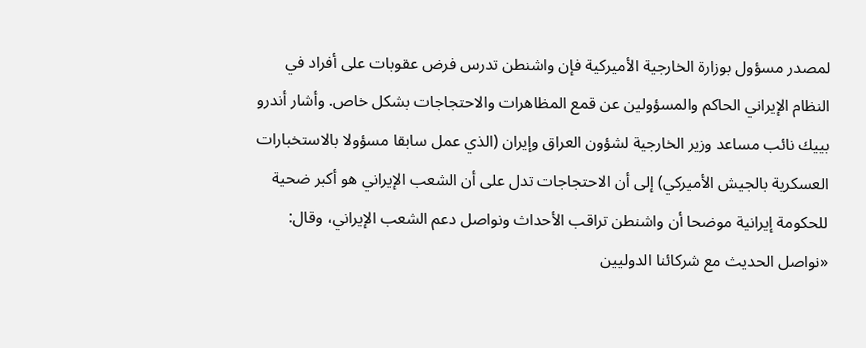لمصدر مسؤول بوزارة الخارجية الأميركية فإن واشنطن تدرس فرض عقوبات على أفراد في النظام الإيراني الحاكم والمسؤولين عن قمع المظاهرات والاحتجاجات بشكل خاص. وأشار أندرو بييك نائب مساعد وزير الخارجية لشؤون العراق وإيران (الذي عمل سابقا مسؤولا بالاستخبارات العسكرية بالجيش الأميركي) إلى أن الاحتجاجات تدل على أن الشعب الإيراني هو أكبر ضحية للحكومة إيرانية موضحا أن واشنطن تراقب الأحداث ونواصل دعم الشعب الإيراني، وقال: «نواصل الحديث مع شركائنا الدوليين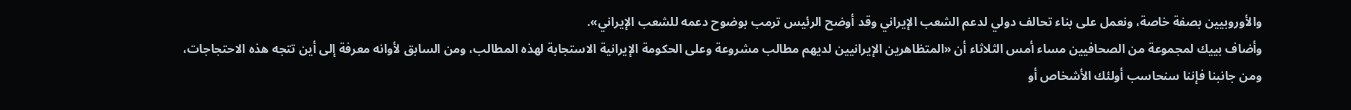والأوروبيين بصفة خاصة، ونعمل على بناء تحالف دولي لدعم الشعب الإيراني وقد أوضح الرئيس ترمب بوضوح دعمه للشعب الإيراني».
وأضاف بييك لمجموعة من الصحافيين مساء أمس الثلاثاء أن «المتظاهرين الإيرانيين لديهم مطالب مشروعة وعلى الحكومة الإيرانية الاستجابة لهذه المطالب، ومن السابق لأوانه معرفة إلى أين تتجه هذه الاحتجاجات، ومن جانبنا فإننا سنحاسب أولئك الأشخاص أو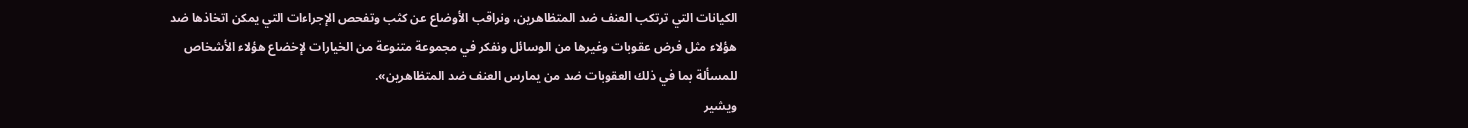الكيانات التي ترتكب العنف ضد المتظاهرين، ونراقب الأوضاع عن كثب وتفحص الإجراءات التي يمكن اتخاذها ضد هؤلاء مثل فرض عقوبات وغيرها من الوسائل ونفكر في مجموعة متنوعة من الخيارات لإخضاع هؤلاء الأشخاص للمسألة بما في ذلك العقوبات ضد من يمارس العنف ضد المتظاهرين».
ويشير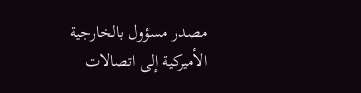مصدر مسؤول بالخارجية الأميركية إلى اتصالات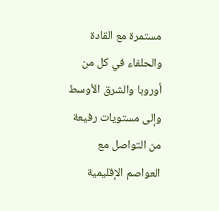مستمرة مع القادة والحلفاء في كل من أوروبا والشرق الأوسط وإلى مستويات رفيعة من التواصل مع العواصم الإقليمية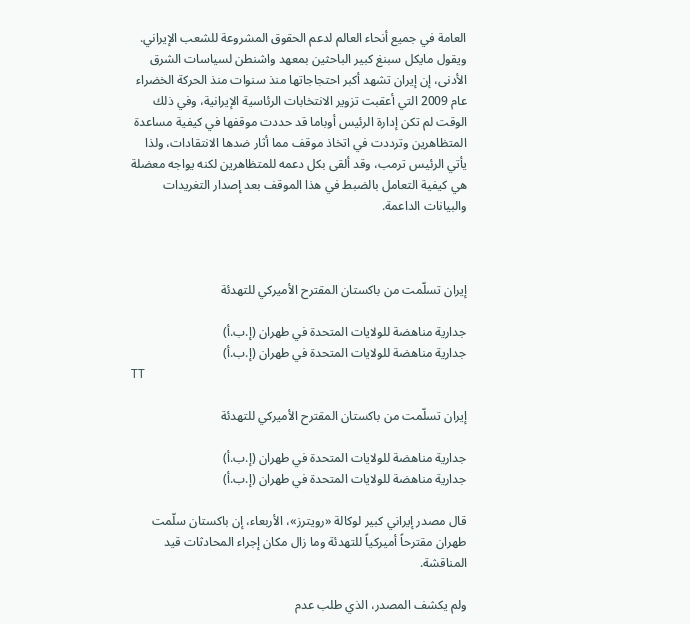العامة في جميع أنحاء العالم لدعم الحقوق المشروعة للشعب الإيراني.
ويقول مايكل سبنغ كبير الباحثين بمعهد واشنطن لسياسات الشرق الأدنى، إن إيران تشهد أكبر احتجاجاتها منذ سنوات منذ الحركة الخضراء عام 2009 التي أعقبت تزوير الانتخابات الرئاسية الإيرانية، وفي ذلك الوقت لم تكن إدارة الرئيس أوباما قد حددت موقفها في كيفية مساعدة المتظاهرين وترددت في اتخاذ موقف مما أثار ضدها الانتقادات، ولذا يأتي الرئيس ترمب، وقد ألقى بكل دعمه للمتظاهرين لكنه يواجه معضلة هي كيفية التعامل بالضبط في هذا الموقف بعد إصدار التغريدات والبيانات الداعمة.



إيران تسلّمت من باكستان المقترح الأميركي للتهدئة

جدارية مناهضة للولايات المتحدة في طهران (إ.ب.أ)
جدارية مناهضة للولايات المتحدة في طهران (إ.ب.أ)
TT

إيران تسلّمت من باكستان المقترح الأميركي للتهدئة

جدارية مناهضة للولايات المتحدة في طهران (إ.ب.أ)
جدارية مناهضة للولايات المتحدة في طهران (إ.ب.أ)

قال مصدر إيراني كبير لوكالة «رويترز»، الأربعاء، إن باكستان سلّمت طهران مقترحاً أميركياً للتهدئة وما زال مكان إجراء المحادثات قيد المناقشة.

ولم يكشف المصدر، الذي طلب عدم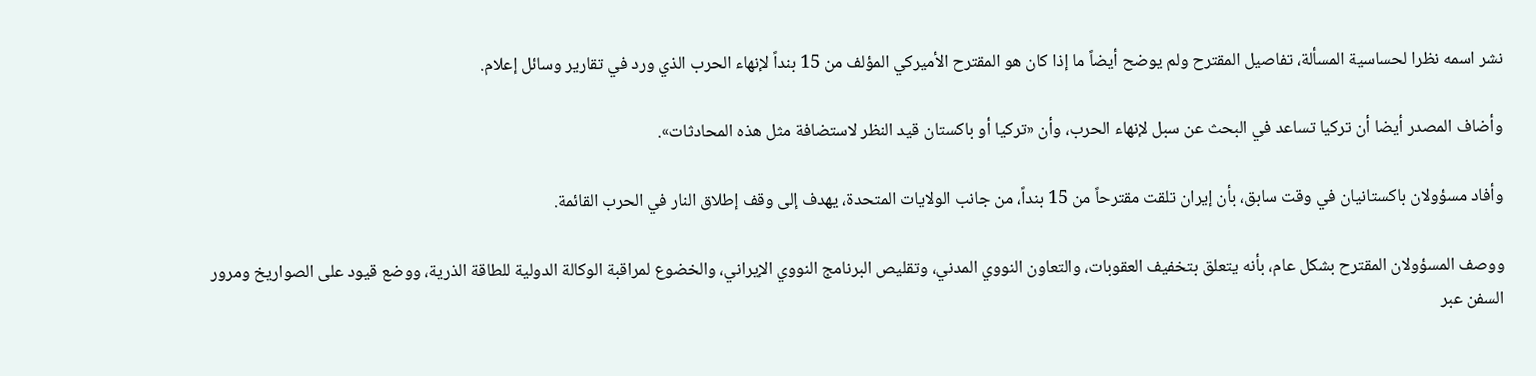نشر اسمه نظرا لحساسية المسألة، تفاصيل المقترح ولم يوضح ‌أيضاً ‌ما إذا ‌كان هو المقترح ‌الأميركي المؤلف من 15 بنداً لإنهاء الحرب الذي ورد في ‌تقارير وسائل إعلام.

وأضاف المصدر أيضا أن تركيا تساعد في البحث عن سبل لإنهاء الحرب، وأن «تركيا أو باكستان قيد النظر لاستضافة مثل هذه المحادثات».

وأفاد مسؤولان باكستانيان في وقت سابق، بأن إيران تلقت مقترحاً من 15 بنداً، من جانب الولايات المتحدة، يهدف إلى وقف إطلاق النار في الحرب القائمة.

ووصف المسؤولان المقترح بشكل عام، بأنه يتعلق بتخفيف العقوبات، والتعاون النووي المدني، وتقليص البرنامج النووي الإيراني، والخضوع لمراقبة الوكالة الدولية للطاقة الذرية، ووضع قيود على الصواريخ ومرور السفن عبر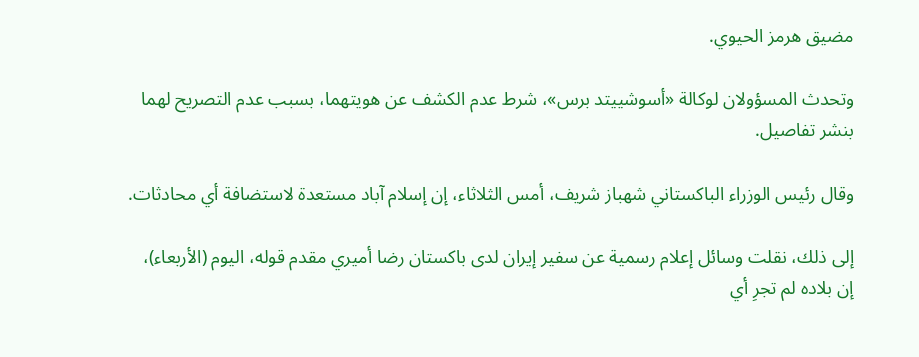مضيق هرمز الحيوي.

وتحدث المسؤولان لوكالة «أسوشييتد برس»، شرط عدم الكشف عن هويتهما، بسبب عدم التصريح لهما بنشر تفاصيل.

وقال رئيس الوزراء الباكستاني شهباز شريف، أمس الثلاثاء، إن إسلام آباد مستعدة لاستضافة أي محادثات.

إلى ذلك، نقلت وسائل إعلام رسمية عن سفير إيران لدى باكستان رضا أميري مقدم قوله، اليوم (الأربعاء)، إن بلاده لم تجرِ أي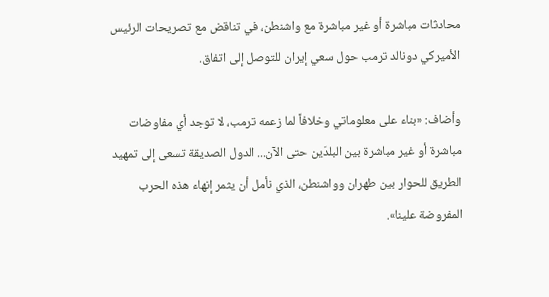محادثات مباشرة أو غير مباشرة مع واشنطن، في تناقض مع تصريحات الرئيس الأميركي دونالد ترمب حول سعي إيران للتوصل إلى اتفاق.

وأضاف: «بناء على معلوماتي وخلافاً لما زعمه ترمب، لا توجد أي مفاوضات مباشرة أو غير مباشرة بين البلدَين حتى الآن... الدول الصديقة تسعى إلى تمهيد الطريق للحوار بين طهران وواشنطن، الذي نأمل أن يثمر إنهاء هذه الحرب المفروضة علينا».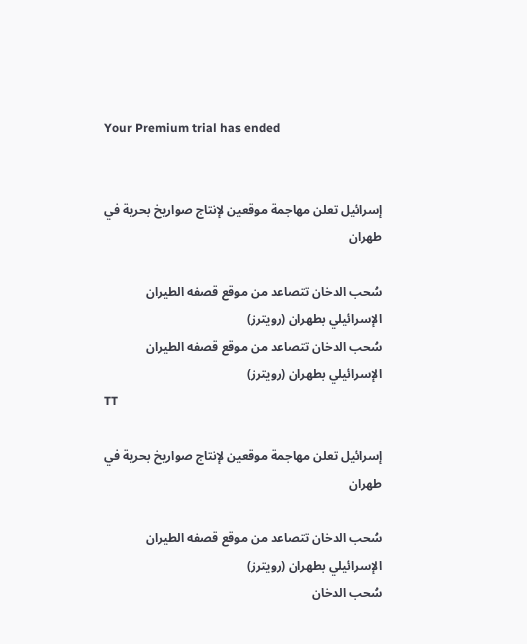Your Premium trial has ended


إسرائيل تعلن مهاجمة موقعين لإنتاج صواريخ بحرية في طهران

سُحب الدخان تتصاعد من موقع قصفه الطيران الإسرائيلي بطهران (رويترز)
سُحب الدخان تتصاعد من موقع قصفه الطيران الإسرائيلي بطهران (رويترز)
TT

إسرائيل تعلن مهاجمة موقعين لإنتاج صواريخ بحرية في طهران

سُحب الدخان تتصاعد من موقع قصفه الطيران الإسرائيلي بطهران (رويترز)
سُحب الدخان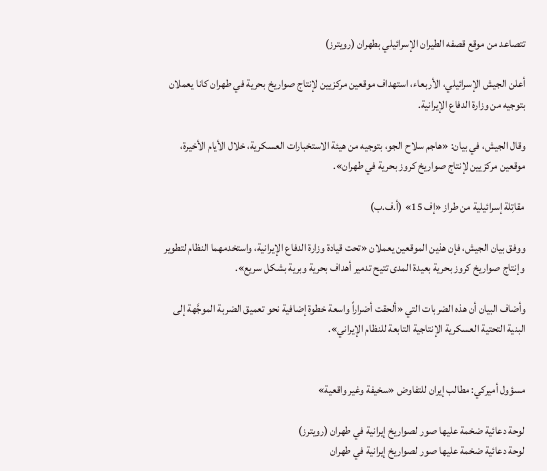تتصاعد من موقع قصفه الطيران الإسرائيلي بطهران (رويترز)

أعلن الجيش الإسرائيلي، الأربعاء، استهداف موقعين مركزيين لإنتاج صواريخ بحرية في طهران كانا يعملان بتوجيه من وزارة الدفاع الإيرانية.

وقال الجيش، في بيان: «هاجم سلاح الجو، بتوجيه من هيئة الاستخبارات العسكرية، خلال الأيام الأخيرة، موقعين مركزيين لإنتاج صواريخ كروز بحرية في طهران».

مقاتِلة إسرائيلية من طراز «إف 15» (أ.ف.ب)

ووفق بيان الجيش، فإن هذين الموقعين يعملان «تحت قيادة وزارة الدفاع الإيرانية، واستخدمهما النظام لتطوير وإنتاج صواريخ كروز بحرية بعيدة المدى تتيح تدمير أهداف بحرية وبرية بشكل سريع».

وأضاف البيان أن هذه الضربات التي «ألحقت أضراراً واسعة خطوة إضافية نحو تعميق الضربة الموجَّهة إلى البنية التحتية العسكرية الإنتاجية التابعة للنظام الإيراني».


مسؤول أميركي: مطالب إيران للتفاوض «سخيفة وغير واقعية»

لوحة دعائية ضخمة عليها صور لصواريخ إيرانية في طهران (رويترز)
لوحة دعائية ضخمة عليها صور لصواريخ إيرانية في طهران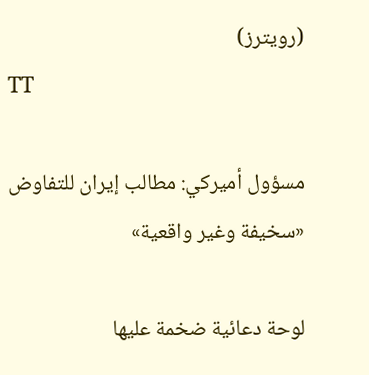(رويترز)
TT

مسؤول أميركي: مطالب إيران للتفاوض «سخيفة وغير واقعية»

لوحة دعائية ضخمة عليها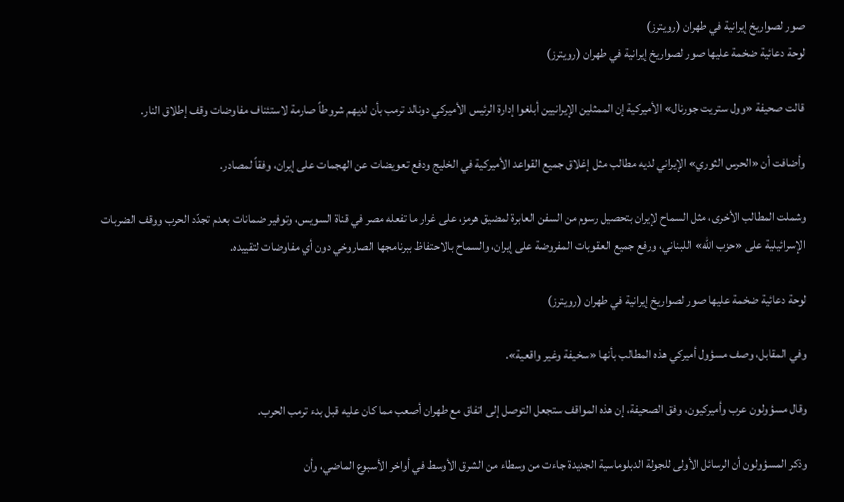صور لصواريخ إيرانية في طهران (رويترز)
لوحة دعائية ضخمة عليها صور لصواريخ إيرانية في طهران (رويترز)

قالت صحيفة «وول ستريت جورنال» الأميركية إن الممثلين الإيرانيين أبلغوا إدارة الرئيس الأميركي دونالد ترمب بأن لديهم شروطاً صارمة لاستئناف مفاوضات وقف إطلاق النار.

وأضافت أن «الحرس الثوري» الإيراني لديه مطالب مثل إغلاق جميع القواعد الأميركية في الخليج ودفع تعويضات عن الهجمات على إيران، وفقاً لمصادر.

وشملت المطالب الأخرى، مثل السماح لإيران بتحصيل رسوم من السفن العابرة لمضيق هرمز، على غرار ما تفعله مصر في قناة السويس، وتوفير ضمانات بعدم تجدّد الحرب ووقف الضربات الإسرائيلية على «حزب الله» اللبناني، ورفع جميع العقوبات المفروضة على إيران، والسماح بالاحتفاظ ببرنامجها الصاروخي دون أي مفاوضات لتقييده.

لوحة دعائية ضخمة عليها صور لصواريخ إيرانية في طهران (رويترز)

وفي المقابل، وصف مسؤول أميركي هذه المطالب بأنها «سخيفة وغير واقعية».

وقال مسؤولون عرب وأميركيون، وفق الصحيفة، إن هذه المواقف ستجعل التوصل إلى اتفاق مع طهران أصعب مما كان عليه قبل بدء ترمب الحرب.

وذكر المسؤولون أن الرسائل الأولى للجولة الدبلوماسية الجديدة جاءت من وسطاء من الشرق الأوسط في أواخر الأسبوع الماضي، وأن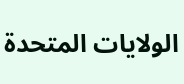الولايات المتحدة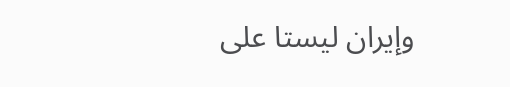وإيران ليستا على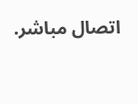اتصال مباشر.